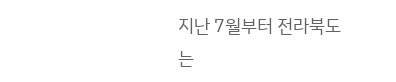지난 7월부터 전라북도는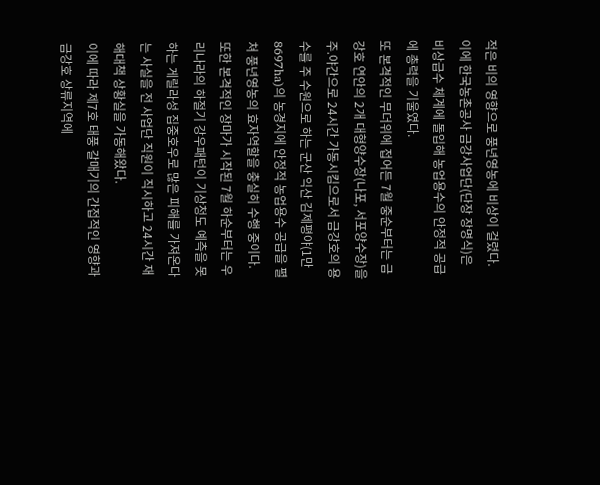적은 비의 영향으로 풍년영농에 비상이 걸렸다. 이에 한국농촌공사 금강사업단(단장 장명식)은 비상급수 체계에 돌입해 농업용수의 안정적 공급에 총력을 기울였다.
또 본격적인 무더위에 접어든 7월 중순부터는 금강호 연안의 2개 대형양수장(나포, 서포양수장)을 주․야간으로 24시간 가동시킴으로서 금강호의 용수를 주 수원으로 하는 군산 익산 김제평야(1만8697ha)의 농경지에 안정적 농업용수 공급을 펼쳐 풍년영농의 효자역할을 충실히 수행 중이다.
또한 본격적인 장마가 시작된 7월 하순부터는 우리나라의 하절기 강우패턴이 기상청도 예측을 못하는 게릴라성 집중호우로 많은 피해를 가져온다는 사실을 전 사업단 직원이 직시하고 24시간 재해대책 상황실을 가동해왔다.
이에 따라 제7호 태풍 갈매기의 간접적인 영향과 금강호 상류지역에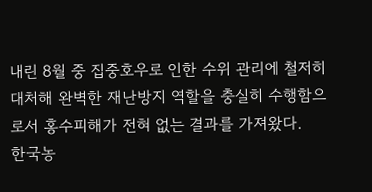내린 8월 중 집중호우로 인한 수위 관리에 철저히 대처해 완벽한 재난방지 역할을 충실히 수행함으로서 홍수피해가 전혀 없는 결과를 가져왔다.
한국농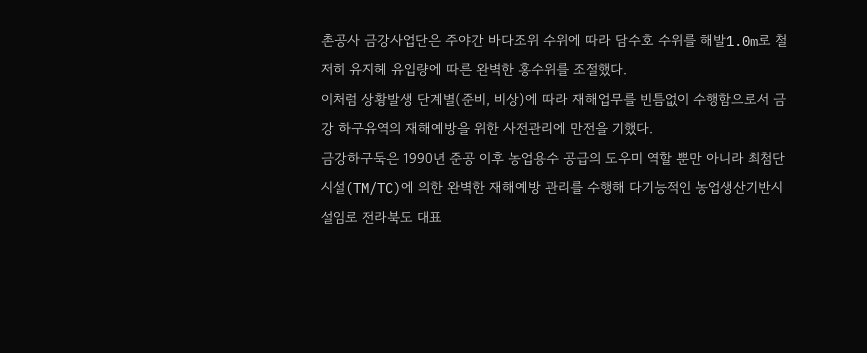촌공사 금강사업단은 주야간 바다조위 수위에 따라 담수호 수위를 해발1.0m로 철저히 유지헤 유입량에 따른 완벽한 홍수위를 조절했다.
이처럼 상황발생 단계별(준비, 비상)에 따라 재해업무를 빈틈없이 수행함으로서 금강 하구유역의 재해예방을 위한 사전관리에 만전을 기했다.
금강하구둑은 1990년 준공 이후 농업용수 공급의 도우미 역할 뿐만 아니라 최첨단 시설(TM/TC)에 의한 완벽한 재해예방 관리를 수행해 다기능적인 농업생산기반시설임로 전라북도 대표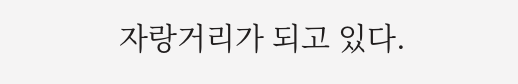자랑거리가 되고 있다.